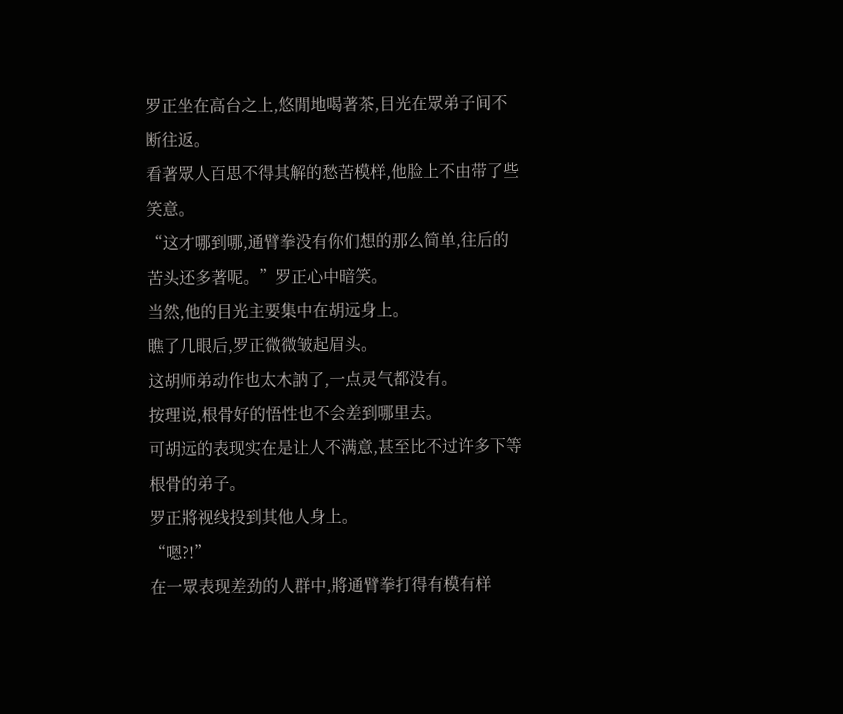罗正坐在高台之上,悠閒地喝著茶,目光在眾弟子间不断往返。
看著眾人百思不得其解的愁苦模样,他脸上不由带了些笑意。
“这才哪到哪,通臂拳没有你们想的那么简单,往后的苦头还多著呢。”罗正心中暗笑。
当然,他的目光主要集中在胡远身上。
瞧了几眼后,罗正微微皱起眉头。
这胡师弟动作也太木訥了,一点灵气都没有。
按理说,根骨好的悟性也不会差到哪里去。
可胡远的表现实在是让人不满意,甚至比不过许多下等根骨的弟子。
罗正將视线投到其他人身上。
“嗯?!”
在一眾表现差劲的人群中,將通臂拳打得有模有样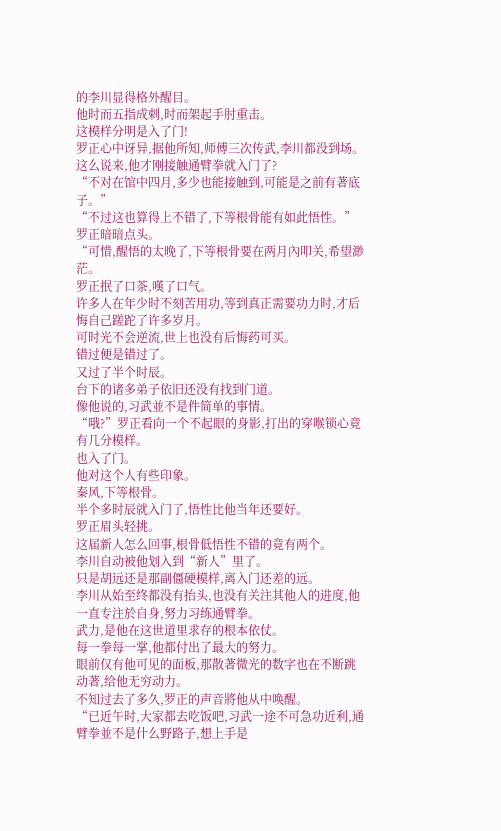的李川显得格外醒目。
他时而五指成刺,时而架起手肘重击。
这模样分明是入了门!
罗正心中讶异,据他所知,师傅三次传武,李川都没到场。
这么说来,他才刚接触通臂拳就入门了?
“不对在馆中四月,多少也能接触到,可能是之前有著底子。”
“不过这也算得上不错了,下等根骨能有如此悟性。”
罗正暗暗点头。
“可惜,醒悟的太晚了,下等根骨要在两月內叩关,希望渺茫。
罗正抿了口茶,嘆了口气。
许多人在年少时不刻苦用功,等到真正需要功力时,才后悔自己蹉跎了许多岁月。
可时光不会逆流,世上也没有后悔药可买。
错过便是错过了。
又过了半个时辰。
台下的诸多弟子依旧还没有找到门道。
像他说的,习武並不是件简单的事情。
“哦?”罗正看向一个不起眼的身影,打出的穿喉锁心竟有几分模样。
也入了门。
他对这个人有些印象。
秦风,下等根骨。
半个多时辰就入门了,悟性比他当年还要好。
罗正眉头轻挑。
这届新人怎么回事,根骨低悟性不错的竟有两个。
李川自动被他划入到“新人”里了。
只是胡远还是那副僵硬模样,离入门还差的远。
李川从始至终都没有抬头,也没有关注其他人的进度,他一直专注於自身,努力习练通臂拳。
武力,是他在这世道里求存的根本依仗。
每一拳每一掌,他都付出了最大的努力。
眼前仅有他可见的面板,那散著微光的数字也在不断跳动著,给他无穷动力。
不知过去了多久,罗正的声音將他从中唤醒。
“已近午时,大家都去吃饭吧,习武一途不可急功近利,通臂拳並不是什么野路子,想上手是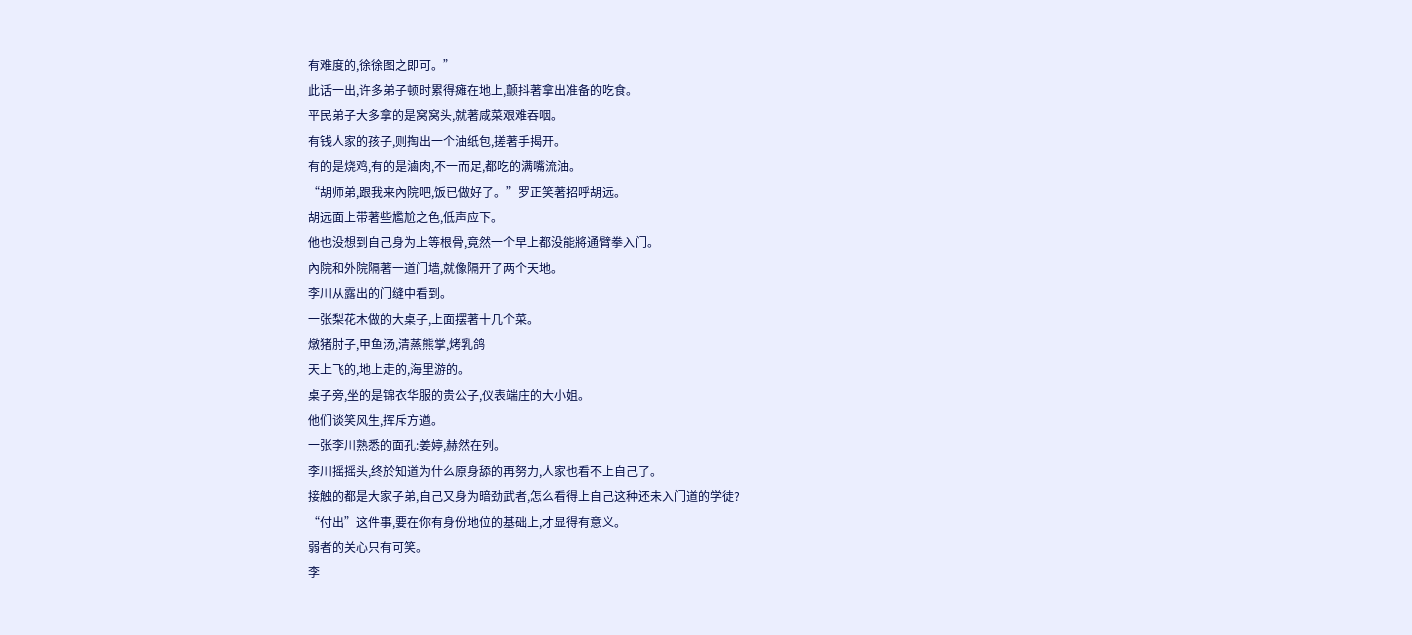有难度的,徐徐图之即可。”
此话一出,许多弟子顿时累得瘫在地上,颤抖著拿出准备的吃食。
平民弟子大多拿的是窝窝头,就著咸菜艰难吞咽。
有钱人家的孩子,则掏出一个油纸包,搓著手揭开。
有的是烧鸡,有的是滷肉,不一而足,都吃的满嘴流油。
“胡师弟,跟我来內院吧,饭已做好了。”罗正笑著招呼胡远。
胡远面上带著些尷尬之色,低声应下。
他也没想到自己身为上等根骨,竟然一个早上都没能將通臂拳入门。
內院和外院隔著一道门墙,就像隔开了两个天地。
李川从露出的门缝中看到。
一张梨花木做的大桌子,上面摆著十几个菜。
燉猪肘子,甲鱼汤,清蒸熊掌,烤乳鸽
天上飞的,地上走的,海里游的。
桌子旁,坐的是锦衣华服的贵公子,仪表端庄的大小姐。
他们谈笑风生,挥斥方遒。
一张李川熟悉的面孔:姜婷,赫然在列。
李川摇摇头,终於知道为什么原身舔的再努力,人家也看不上自己了。
接触的都是大家子弟,自己又身为暗劲武者,怎么看得上自己这种还未入门道的学徒?
“付出”这件事,要在你有身份地位的基础上,才显得有意义。
弱者的关心只有可笑。
李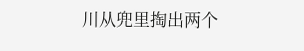川从兜里掏出两个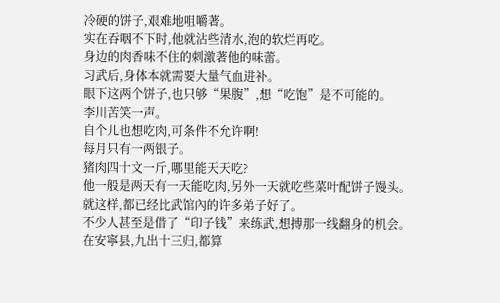冷硬的饼子,艰难地咀嚼著。
实在吞咽不下时,他就沾些清水,泡的软烂再吃。
身边的肉香味不住的刺激著他的味蕾。
习武后,身体本就需要大量气血进补。
眼下这两个饼子,也只够“果腹”,想“吃饱”是不可能的。
李川苦笑一声。
自个儿也想吃肉,可条件不允许啊!
每月只有一两银子。
猪肉四十文一斤,哪里能天天吃?
他一般是两天有一天能吃肉,另外一天就吃些菜叶配饼子馒头。
就这样,都已经比武馆內的许多弟子好了。
不少人甚至是借了“印子钱”来练武,想搏那一线翻身的机会。
在安寧县,九出十三归,都算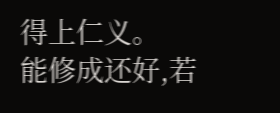得上仁义。
能修成还好,若